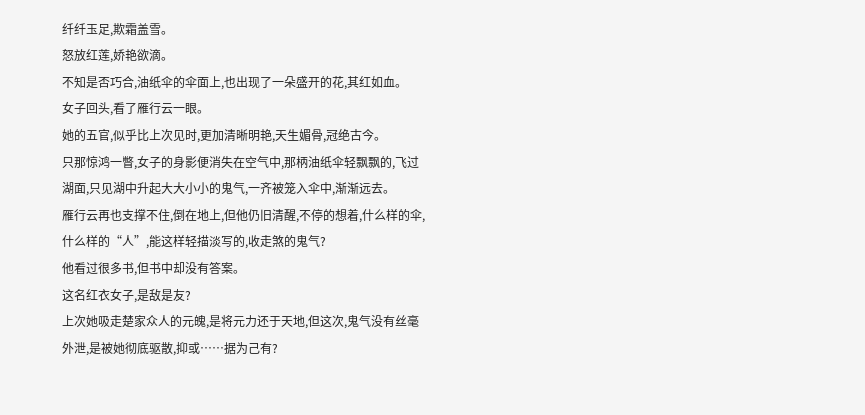纤纤玉足,欺霜盖雪。
怒放红莲,娇艳欲滴。
不知是否巧合,油纸伞的伞面上,也出现了一朵盛开的花,其红如血。
女子回头,看了雁行云一眼。
她的五官,似乎比上次见时,更加清晰明艳,天生媚骨,冠绝古今。
只那惊鸿一瞥,女子的身影便消失在空气中,那柄油纸伞轻飘飘的,飞过湖面,只见湖中升起大大小小的鬼气,一齐被笼入伞中,渐渐远去。
雁行云再也支撑不住,倒在地上,但他仍旧清醒,不停的想着,什么样的伞,什么样的“人”,能这样轻描淡写的,收走煞的鬼气?
他看过很多书,但书中却没有答案。
这名红衣女子,是敌是友?
上次她吸走楚家众人的元魄,是将元力还于天地,但这次,鬼气没有丝毫外泄,是被她彻底驱散,抑或……据为己有?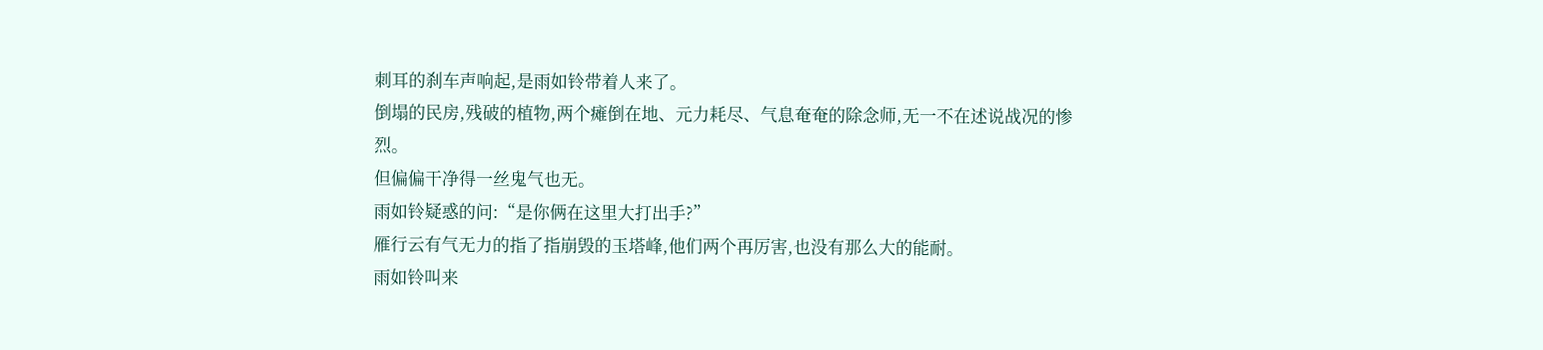刺耳的刹车声响起,是雨如铃带着人来了。
倒塌的民房,残破的植物,两个瘫倒在地、元力耗尽、气息奄奄的除念师,无一不在述说战况的惨烈。
但偏偏干净得一丝鬼气也无。
雨如铃疑惑的问:“是你俩在这里大打出手?”
雁行云有气无力的指了指崩毁的玉塔峰,他们两个再厉害,也没有那么大的能耐。
雨如铃叫来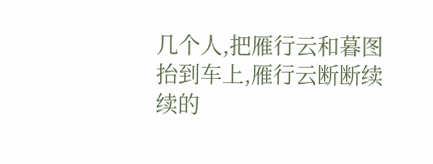几个人,把雁行云和暮图抬到车上,雁行云断断续续的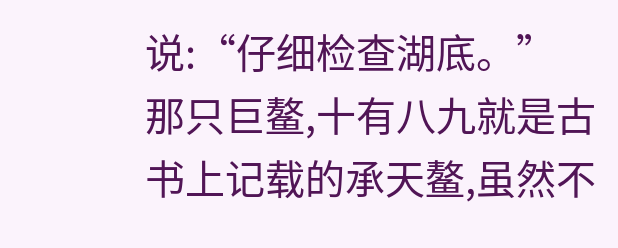说:“仔细检查湖底。”
那只巨鳌,十有八九就是古书上记载的承天鳌,虽然不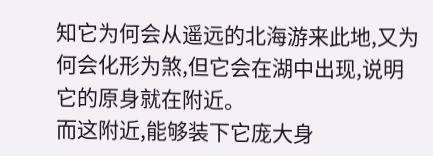知它为何会从遥远的北海游来此地,又为何会化形为煞,但它会在湖中出现,说明它的原身就在附近。
而这附近,能够装下它庞大身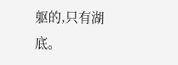躯的,只有湖底。